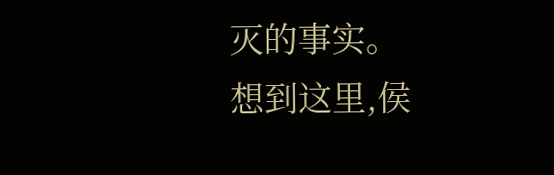灭的事实。
想到这里,侯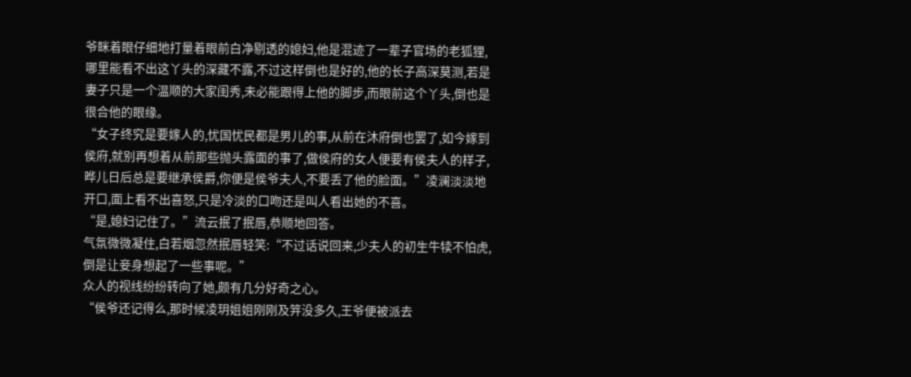爷眯着眼仔细地打量着眼前白净剔透的媳妇,他是混迹了一辈子官场的老狐狸,哪里能看不出这丫头的深藏不露,不过这样倒也是好的,他的长子高深莫测,若是妻子只是一个温顺的大家闺秀,未必能跟得上他的脚步,而眼前这个丫头,倒也是很合他的眼缘。
“女子终究是要嫁人的,忧国忧民都是男儿的事,从前在沐府倒也罢了,如今嫁到侯府,就别再想着从前那些抛头露面的事了,做侯府的女人便要有侯夫人的样子,晔儿日后总是要继承侯爵,你便是侯爷夫人,不要丢了他的脸面。”凌澜淡淡地开口,面上看不出喜怒,只是冷淡的口吻还是叫人看出她的不喜。
“是,媳妇记住了。”流云抿了抿唇,恭顺地回答。
气氛微微凝住,白若烟忽然抿唇轻笑:“不过话说回来,少夫人的初生牛犊不怕虎,倒是让妾身想起了一些事呢。”
众人的视线纷纷转向了她,颇有几分好奇之心。
“侯爷还记得么,那时候凌玥姐姐刚刚及笄没多久,王爷便被派去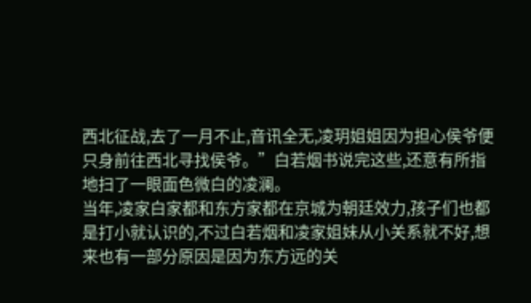西北征战,去了一月不止,音讯全无,凌玥姐姐因为担心侯爷便只身前往西北寻找侯爷。”白若烟书说完这些,还意有所指地扫了一眼面色微白的凌澜。
当年,凌家白家都和东方家都在京城为朝廷效力,孩子们也都是打小就认识的,不过白若烟和凌家姐妹从小关系就不好,想来也有一部分原因是因为东方远的关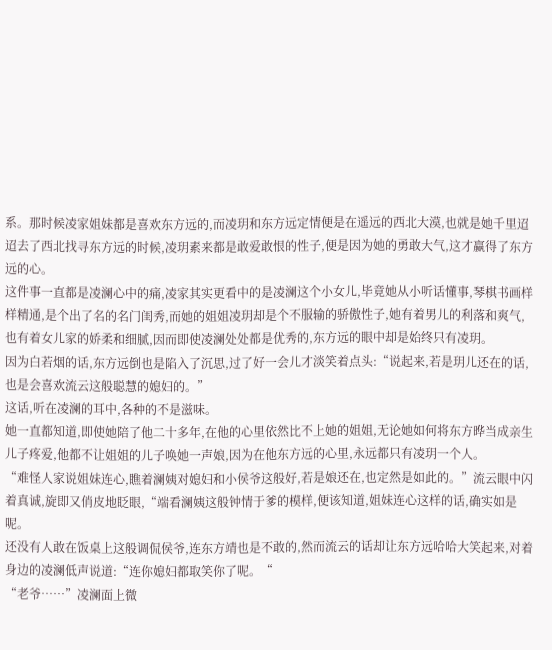系。那时候凌家姐妹都是喜欢东方远的,而凌玥和东方远定情便是在遥远的西北大漠,也就是她千里迢迢去了西北找寻东方远的时候,凌玥素来都是敢爱敢恨的性子,便是因为她的勇敢大气,这才赢得了东方远的心。
这件事一直都是凌澜心中的痛,凌家其实更看中的是凌澜这个小女儿,毕竟她从小听话懂事,琴棋书画样样精通,是个出了名的名门闺秀,而她的姐姐凌玥却是个不服输的骄傲性子,她有着男儿的利落和爽气,也有着女儿家的娇柔和细腻,因而即使凌澜处处都是优秀的,东方远的眼中却是始终只有凌玥。
因为白若烟的话,东方远倒也是陷入了沉思,过了好一会儿才淡笑着点头:“说起来,若是玥儿还在的话,也是会喜欢流云这般聪慧的媳妇的。”
这话,听在凌澜的耳中,各种的不是滋味。
她一直都知道,即使她陪了他二十多年,在他的心里依然比不上她的姐姐,无论她如何将东方晔当成亲生儿子疼爱,他都不让姐姐的儿子唤她一声娘,因为在他东方远的心里,永远都只有凌玥一个人。
“难怪人家说姐妹连心,瞧着澜姨对媳妇和小侯爷这般好,若是娘还在,也定然是如此的。”流云眼中闪着真诚,旋即又俏皮地眨眼,“端看澜姨这般钟情于爹的模样,便该知道,姐妹连心这样的话,确实如是呢。
还没有人敢在饭桌上这般调侃侯爷,连东方靖也是不敢的,然而流云的话却让东方远哈哈大笑起来,对着身边的凌澜低声说道:“连你媳妇都取笑你了呢。“
“老爷……”凌澜面上微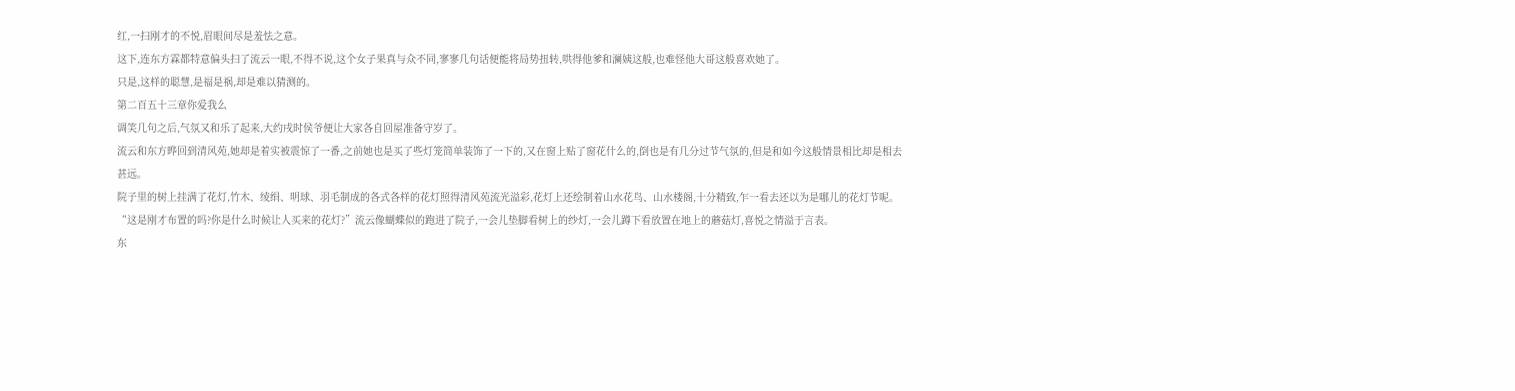红,一扫刚才的不悦,眉眼间尽是羞怯之意。
这下,连东方霖都特意偏头扫了流云一眼,不得不说,这个女子果真与众不同,寥寥几句话便能将局势扭转,哄得他爹和澜姨这般,也难怪他大哥这般喜欢她了。
只是,这样的聪慧,是福是祸,却是难以猜测的。
第二百五十三章你爱我么
调笑几句之后,气氛又和乐了起来,大约戌时侯爷便让大家各自回屋准备守岁了。
流云和东方晔回到清风苑,她却是着实被震惊了一番,之前她也是买了些灯笼简单装饰了一下的,又在窗上贴了窗花什么的,倒也是有几分过节气氛的,但是和如今这般情景相比却是相去甚远。
院子里的树上挂满了花灯,竹木、绫绢、明球、羽毛制成的各式各样的花灯照得清风苑流光溢彩,花灯上还绘制着山水花鸟、山水楼阁,十分精致,乍一看去还以为是哪儿的花灯节呢。
“这是刚才布置的吗?你是什么时候让人买来的花灯?”流云像蝴蝶似的跑进了院子,一会儿垫脚看树上的纱灯,一会儿蹲下看放置在地上的蘑菇灯,喜悦之情溢于言表。
东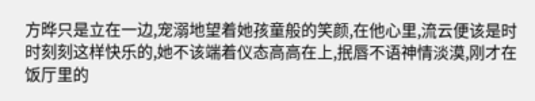方晔只是立在一边,宠溺地望着她孩童般的笑颜,在他心里,流云便该是时时刻刻这样快乐的,她不该端着仪态高高在上,抿唇不语神情淡漠,刚才在饭厅里的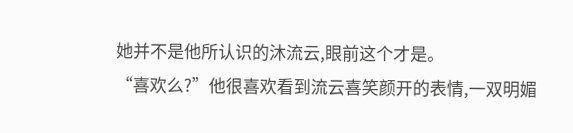她并不是他所认识的沐流云,眼前这个才是。
“喜欢么?”他很喜欢看到流云喜笑颜开的表情,一双明媚